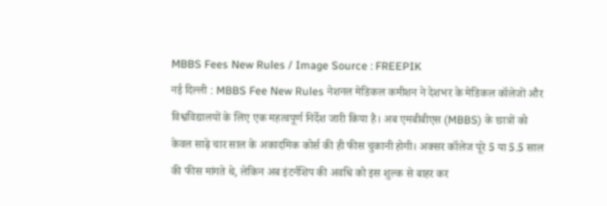MBBS Fees New Rules / Image Source : FREEPIK
नई दिल्ली : MBBS Fee New Rules नेशनल मेडिकल कमीशन ने देशभर के मेडिकल कॉलेजों और विश्वविद्यालयों के लिए एक महत्वपूर्ण निर्देश जारी किया है। अब एमबीबीएस (MBBS) के छात्रों को केवल साढ़े चार साल के अकादमिक कोर्स की ही फीस चुकानी होगी। अक्सर कॉलेज पूरे 5 या 5.5 साल की फीस मांगते थे, लेकिन अब इंटर्नशिप की अवधि को इस शुल्क से बाहर कर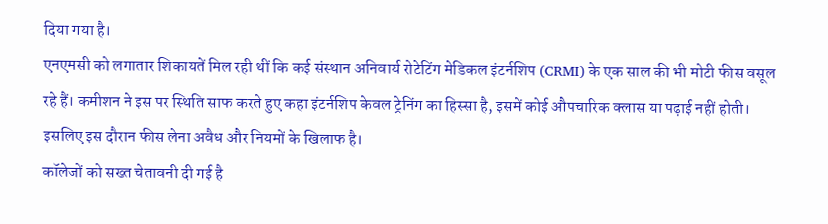दिया गया है।
एनएमसी को लगातार शिकायतें मिल रही थीं कि कई संस्थान अनिवार्य रोटेटिंग मेडिकल इंटर्नशिप (CRMI) के एक साल की भी मोटी फीस वसूल रहे हैं। कमीशन ने इस पर स्थिति साफ करते हुए कहा इंटर्नशिप केवल ट्रेनिंग का हिस्सा है, इसमें कोई औपचारिक क्लास या पढ़ाई नहीं होती। इसलिए इस दौरान फीस लेना अवैध और नियमों के खिलाफ है।
कॉलेजों को सख्त चेतावनी दी गई है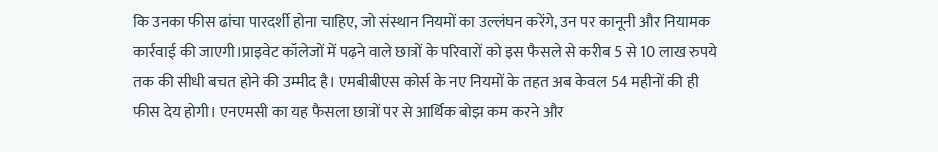कि उनका फीस ढांचा पारदर्शी होना चाहिए, जो संस्थान नियमों का उल्लंघन करेंगे, उन पर कानूनी और नियामक कार्रवाई की जाएगी।प्राइवेट कॉलेजों में पढ़ने वाले छात्रों के परिवारों को इस फैसले से करीब 5 से 10 लाख रुपये तक की सीधी बचत होने की उम्मीद है। एमबीबीएस कोर्स के नए नियमों के तहत अब केवल 54 महीनों की ही फीस देय होगी। एनएमसी का यह फैसला छात्रों पर से आर्थिक बोझ कम करने और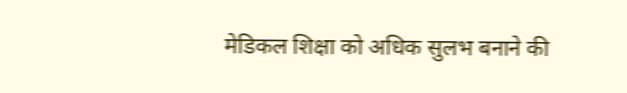मेडिकल शिक्षा को अधिक सुलभ बनाने की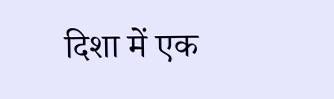दिशा में एक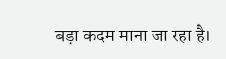बड़ा कदम माना जा रहा है।